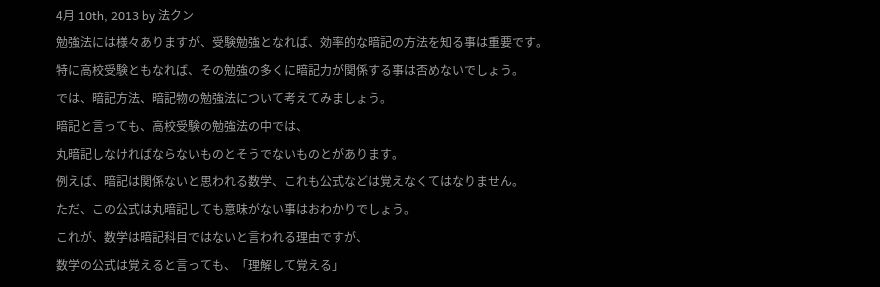4月 10th, 2013 by 法クン
勉強法には様々ありますが、受験勉強となれば、効率的な暗記の方法を知る事は重要です。
特に高校受験ともなれば、その勉強の多くに暗記力が関係する事は否めないでしょう。
では、暗記方法、暗記物の勉強法について考えてみましょう。
暗記と言っても、高校受験の勉強法の中では、
丸暗記しなければならないものとそうでないものとがあります。
例えば、暗記は関係ないと思われる数学、これも公式などは覚えなくてはなりません。
ただ、この公式は丸暗記しても意味がない事はおわかりでしょう。
これが、数学は暗記科目ではないと言われる理由ですが、
数学の公式は覚えると言っても、「理解して覚える」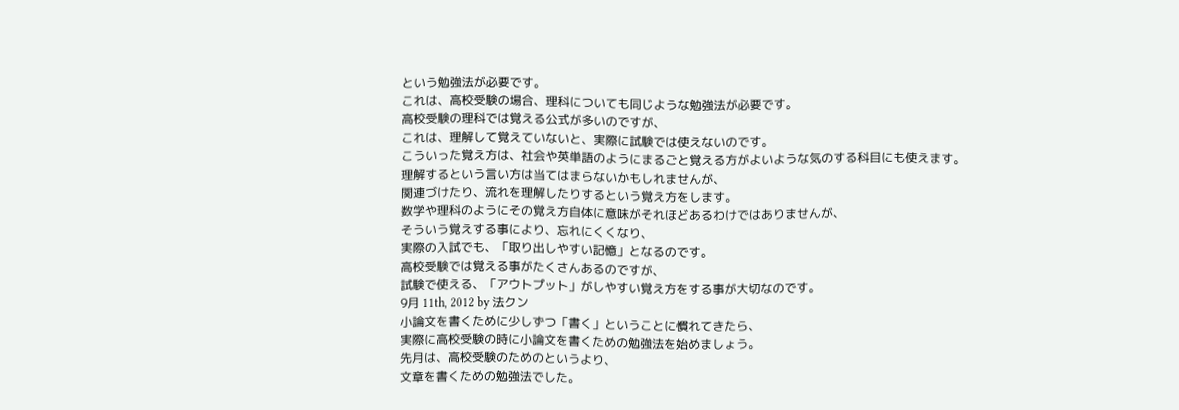という勉強法が必要です。
これは、高校受験の場合、理科についても同じような勉強法が必要です。
高校受験の理科では覚える公式が多いのですが、
これは、理解して覚えていないと、実際に試験では使えないのです。
こういった覚え方は、社会や英単語のようにまるごと覚える方がよいような気のする科目にも使えます。
理解するという言い方は当てはまらないかもしれませんが、
関連づけたり、流れを理解したりするという覚え方をします。
数学や理科のようにその覚え方自体に意味がそれほどあるわけではありませんが、
そういう覚えする事により、忘れにくくなり、
実際の入試でも、「取り出しやすい記憶」となるのです。
高校受験では覚える事がたくさんあるのですが、
試験で使える、「アウトプット」がしやすい覚え方をする事が大切なのです。
9月 11th, 2012 by 法クン
小論文を書くために少しずつ「書く」ということに慣れてきたら、
実際に高校受験の時に小論文を書くための勉強法を始めましょう。
先月は、高校受験のためのというより、
文章を書くための勉強法でした。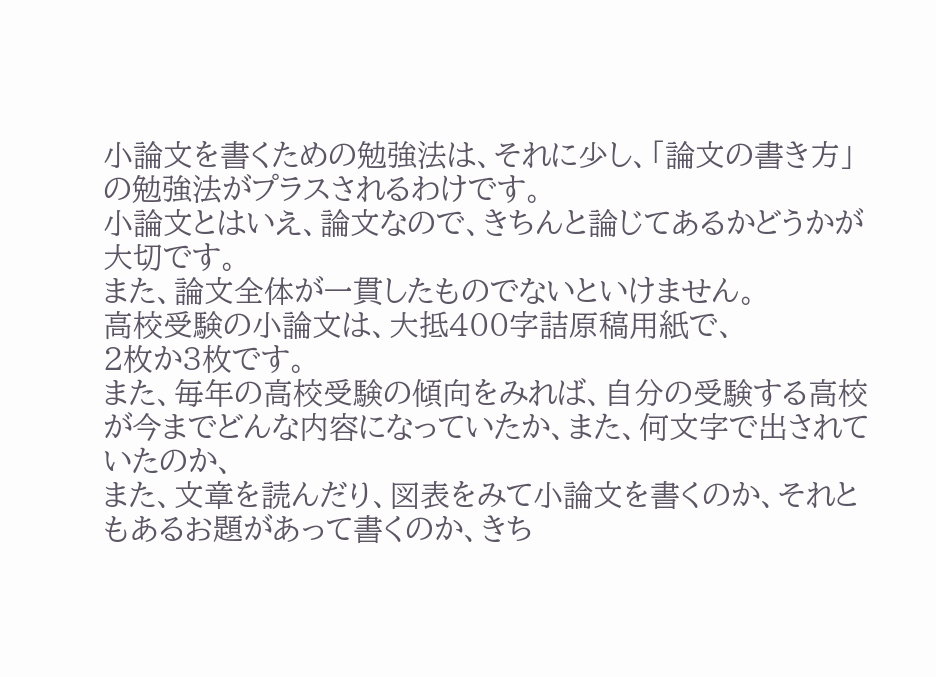小論文を書くための勉強法は、それに少し、「論文の書き方」の勉強法がプラスされるわけです。
小論文とはいえ、論文なので、きちんと論じてあるかどうかが大切です。
また、論文全体が一貫したものでないといけません。
高校受験の小論文は、大抵400字詰原稿用紙で、
2枚か3枚です。
また、毎年の高校受験の傾向をみれば、自分の受験する高校が今までどんな内容になっていたか、また、何文字で出されていたのか、
また、文章を読んだり、図表をみて小論文を書くのか、それともあるお題があって書くのか、きち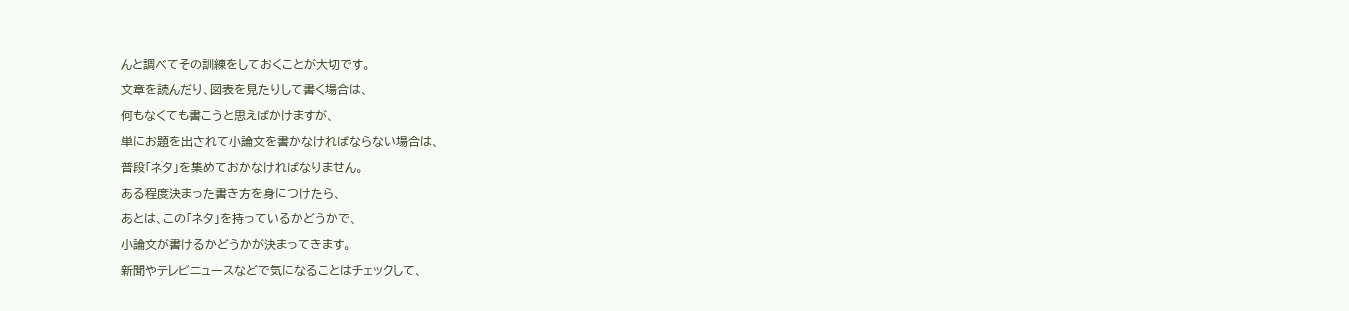んと調べてその訓練をしておくことが大切です。
文章を読んだり、図表を見たりして書く場合は、
何もなくても書こうと思えばかけますが、
単にお題を出されて小論文を書かなければならない場合は、
普段「ネタ」を集めておかなければなりません。
ある程度決まった書き方を身につけたら、
あとは、この「ネタ」を持っているかどうかで、
小論文が書けるかどうかが決まってきます。
新聞やテレビニュースなどで気になることはチェックして、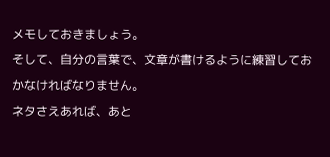メモしておきましょう。
そして、自分の言葉で、文章が書けるように練習しておかなければなりません。
ネタさえあれば、あと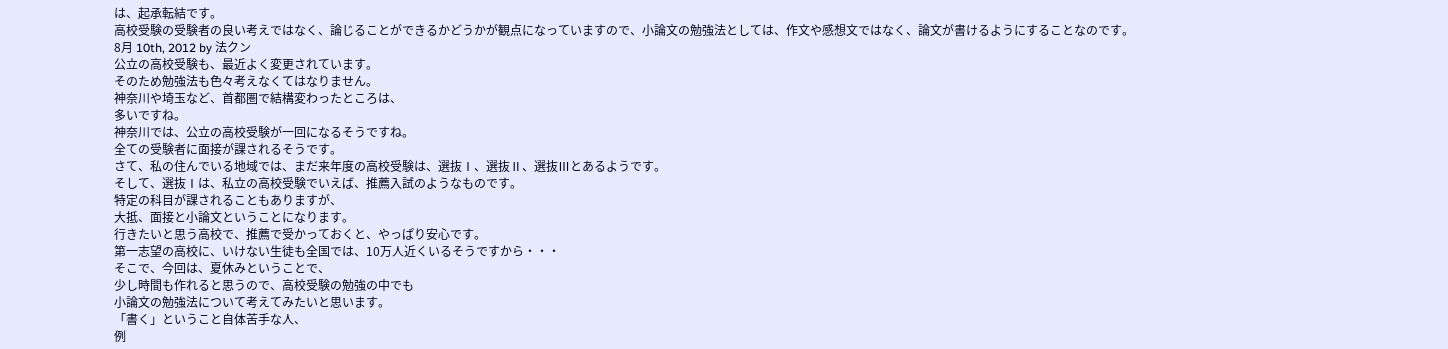は、起承転結です。
高校受験の受験者の良い考えではなく、論じることができるかどうかが観点になっていますので、小論文の勉強法としては、作文や感想文ではなく、論文が書けるようにすることなのです。
8月 10th, 2012 by 法クン
公立の高校受験も、最近よく変更されています。
そのため勉強法も色々考えなくてはなりません。
神奈川や埼玉など、首都圏で結構変わったところは、
多いですね。
神奈川では、公立の高校受験が一回になるそうですね。
全ての受験者に面接が課されるそうです。
さて、私の住んでいる地域では、まだ来年度の高校受験は、選抜Ⅰ、選抜Ⅱ、選抜Ⅲとあるようです。
そして、選抜Ⅰは、私立の高校受験でいえば、推薦入試のようなものです。
特定の科目が課されることもありますが、
大抵、面接と小論文ということになります。
行きたいと思う高校で、推薦で受かっておくと、やっぱり安心です。
第一志望の高校に、いけない生徒も全国では、10万人近くいるそうですから・・・
そこで、今回は、夏休みということで、
少し時間も作れると思うので、高校受験の勉強の中でも
小論文の勉強法について考えてみたいと思います。
「書く」ということ自体苦手な人、
例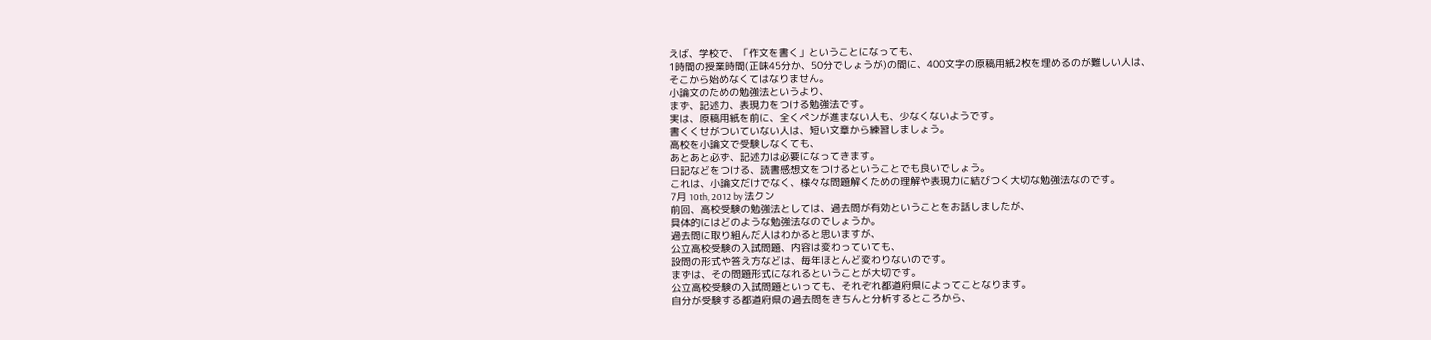えば、学校で、「作文を書く」ということになっても、
1時間の授業時間(正味45分か、50分でしょうが)の間に、400文字の原稿用紙2枚を埋めるのが難しい人は、
そこから始めなくてはなりません。
小論文のための勉強法というより、
まず、記述力、表現力をつける勉強法です。
実は、原稿用紙を前に、全くペンが進まない人も、少なくないようです。
書くくせがついていない人は、短い文章から練習しましょう。
高校を小論文で受験しなくても、
あとあと必ず、記述力は必要になってきます。
日記などをつける、読書感想文をつけるということでも良いでしょう。
これは、小論文だけでなく、様々な問題解くための理解や表現力に結びつく大切な勉強法なのです。
7月 10th, 2012 by 法クン
前回、高校受験の勉強法としては、過去問が有効ということをお話しましたが、
具体的にはどのような勉強法なのでしょうか。
過去問に取り組んだ人はわかると思いますが、
公立高校受験の入試問題、内容は変わっていても、
設問の形式や答え方などは、毎年ほとんど変わりないのです。
まずは、その問題形式になれるということが大切です。
公立高校受験の入試問題といっても、それぞれ都道府県によってことなります。
自分が受験する都道府県の過去問をきちんと分析するところから、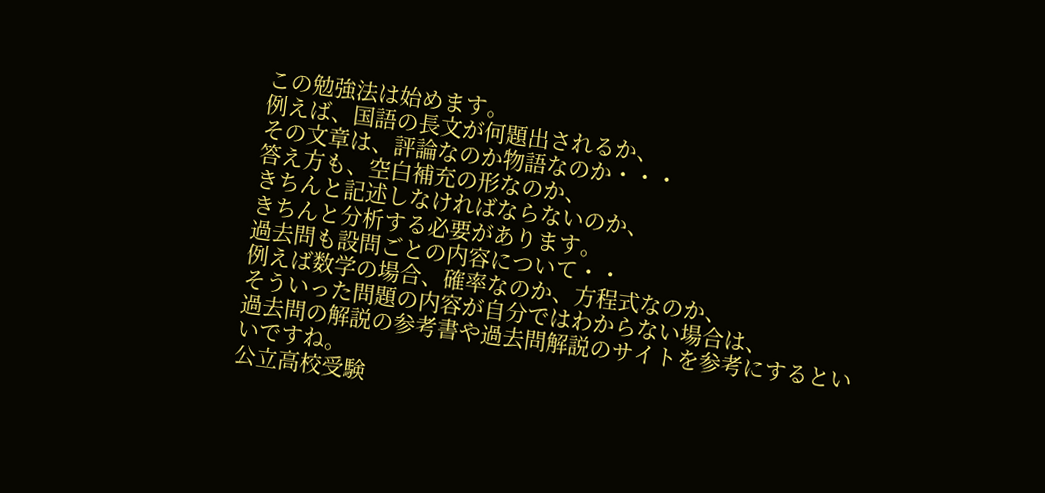この勉強法は始めます。
例えば、国語の長文が何題出されるか、
その文章は、評論なのか物語なのか・・・
答え方も、空白補充の形なのか、
きちんと記述しなければならないのか、
きちんと分析する必要があります。
過去問も設問ごとの内容について・・
例えば数学の場合、確率なのか、方程式なのか、
そういった問題の内容が自分ではわからない場合は、
過去問の解説の参考書や過去問解説のサイトを参考にするといいですね。
公立高校受験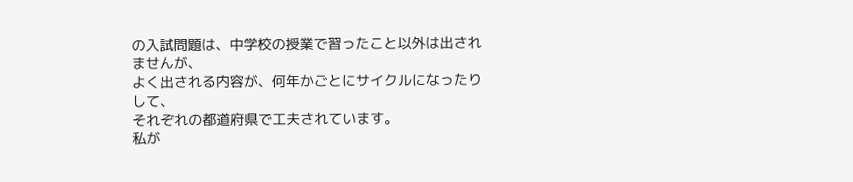の入試問題は、中学校の授業で習ったこと以外は出されませんが、
よく出される内容が、何年かごとにサイクルになったりして、
それぞれの都道府県で工夫されています。
私が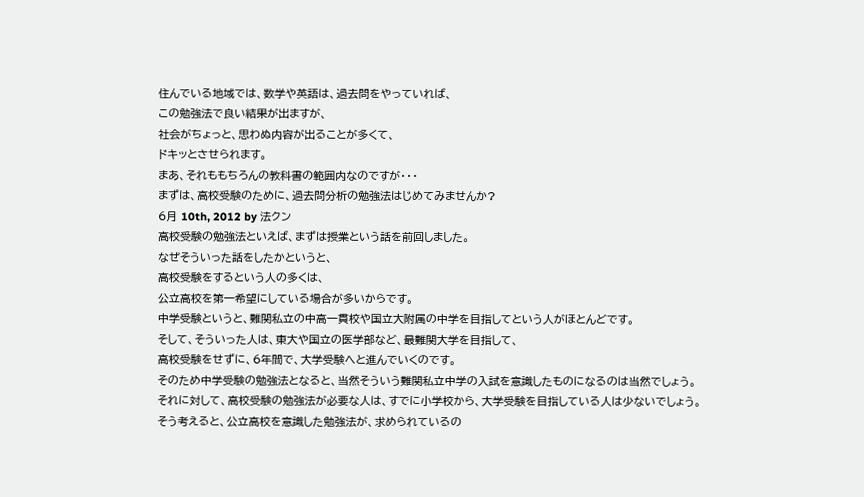住んでいる地域では、数学や英語は、過去問をやっていれば、
この勉強法で良い結果が出ますが、
社会がちょっと、思わぬ内容が出ることが多くて、
ドキッとさせられます。
まあ、それももちろんの教科書の範囲内なのですが・・・
まずは、高校受験のために、過去問分析の勉強法はじめてみませんか?
6月 10th, 2012 by 法クン
高校受験の勉強法といえば、まずは授業という話を前回しました。
なぜそういった話をしたかというと、
高校受験をするという人の多くは、
公立高校を第一希望にしている場合が多いからです。
中学受験というと、難関私立の中高一貫校や国立大附属の中学を目指してという人がほとんどです。
そして、そういった人は、東大や国立の医学部など、最難関大学を目指して、
高校受験をせずに、6年間で、大学受験へと進んでいくのです。
そのため中学受験の勉強法となると、当然そういう難関私立中学の入試を意識したものになるのは当然でしょう。
それに対して、高校受験の勉強法が必要な人は、すでに小学校から、大学受験を目指している人は少ないでしょう。
そう考えると、公立高校を意識した勉強法が、求められているの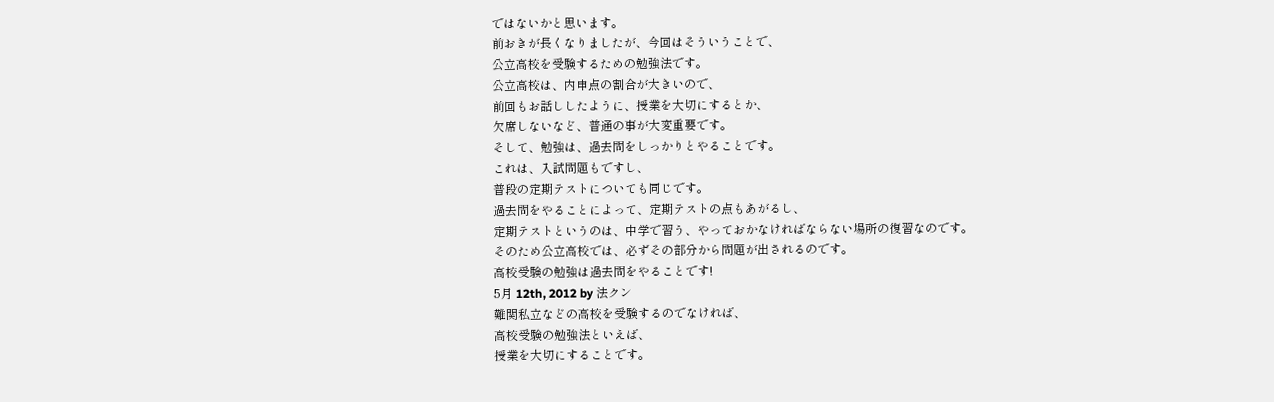ではないかと思います。
前おきが長くなりましたが、今回はそういうことで、
公立高校を受験するための勉強法です。
公立高校は、内申点の割合が大きいので、
前回もお話ししたように、授業を大切にするとか、
欠席しないなど、普通の事が大変重要です。
そして、勉強は、過去問をしっかりとやることです。
これは、入試問題もですし、
普段の定期テストについても同じです。
過去問をやることによって、定期テストの点もあがるし、
定期テストというのは、中学で習う、やっておかなければならない場所の復習なのです。
そのため公立高校では、必ずその部分から問題が出されるのです。
高校受験の勉強は過去問をやることです!
5月 12th, 2012 by 法クン
難関私立などの高校を受験するのでなければ、
高校受験の勉強法といえば、
授業を大切にすることです。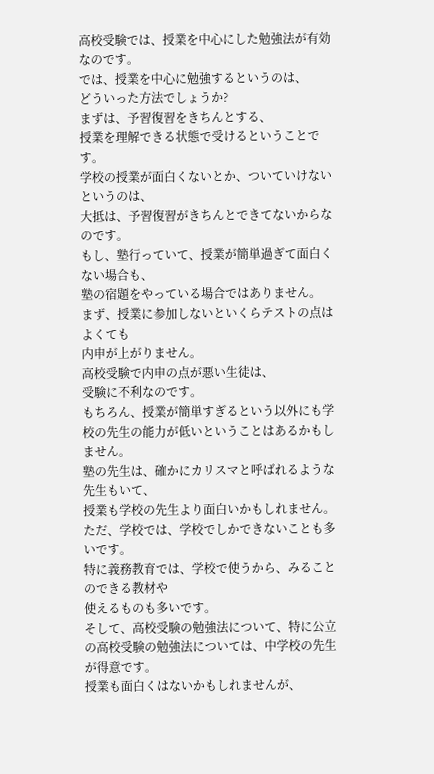高校受験では、授業を中心にした勉強法が有効なのです。
では、授業を中心に勉強するというのは、
どういった方法でしょうか?
まずは、予習復習をきちんとする、
授業を理解できる状態で受けるということです。
学校の授業が面白くないとか、ついていけないというのは、
大抵は、予習復習がきちんとできてないからなのです。
もし、塾行っていて、授業が簡単過ぎて面白くない場合も、
塾の宿題をやっている場合ではありません。
まず、授業に参加しないといくらテストの点はよくても
内申が上がりません。
高校受験で内申の点が悪い生徒は、
受験に不利なのです。
もちろん、授業が簡単すぎるという以外にも学校の先生の能力が低いということはあるかもしません。
塾の先生は、確かにカリスマと呼ばれるような先生もいて、
授業も学校の先生より面白いかもしれません。
ただ、学校では、学校でしかできないことも多いです。
特に義務教育では、学校で使うから、みることのできる教材や
使えるものも多いです。
そして、高校受験の勉強法について、特に公立の高校受験の勉強法については、中学校の先生が得意です。
授業も面白くはないかもしれませんが、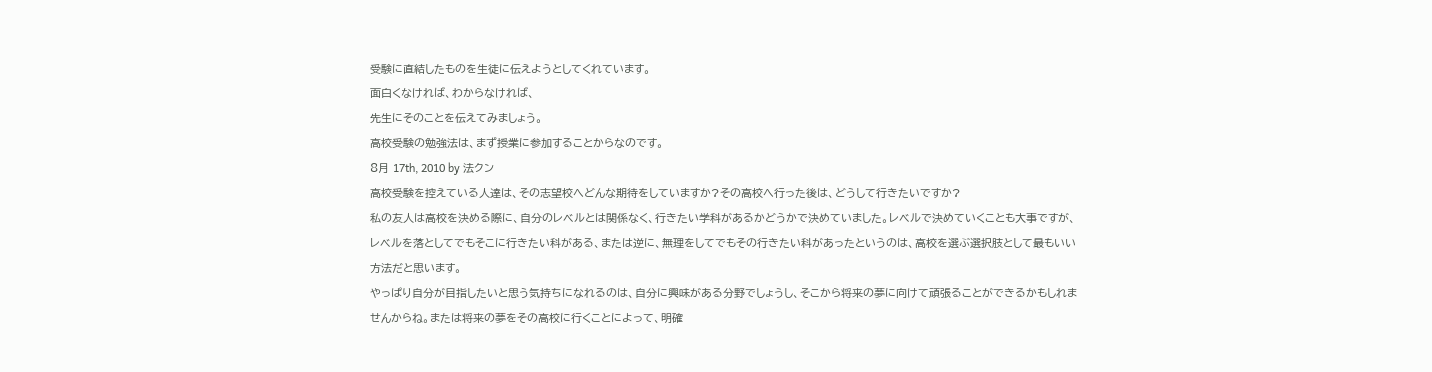受験に直結したものを生徒に伝えようとしてくれています。
面白くなければ、わからなければ、
先生にそのことを伝えてみましょう。
高校受験の勉強法は、まず授業に参加することからなのです。
8月 17th, 2010 by 法クン
高校受験を控えている人達は、その志望校へどんな期待をしていますか?その高校へ行った後は、どうして行きたいですか?
私の友人は高校を決める際に、自分のレベルとは関係なく、行きたい学科があるかどうかで決めていました。レベルで決めていくことも大事ですが、レベルを落としてでもそこに行きたい科がある、または逆に、無理をしてでもその行きたい科があったというのは、高校を選ぶ選択肢として最もいい方法だと思います。
やっぱり自分が目指したいと思う気持ちになれるのは、自分に興味がある分野でしょうし、そこから将来の夢に向けて頑張ることができるかもしれませんからね。または将来の夢をその高校に行くことによって、明確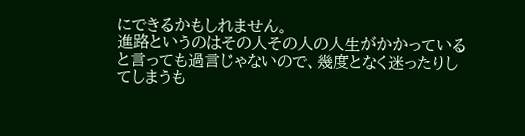にできるかもしれません。
進路というのはその人その人の人生がかかっていると言っても過言じゃないので、幾度となく迷ったりしてしまうも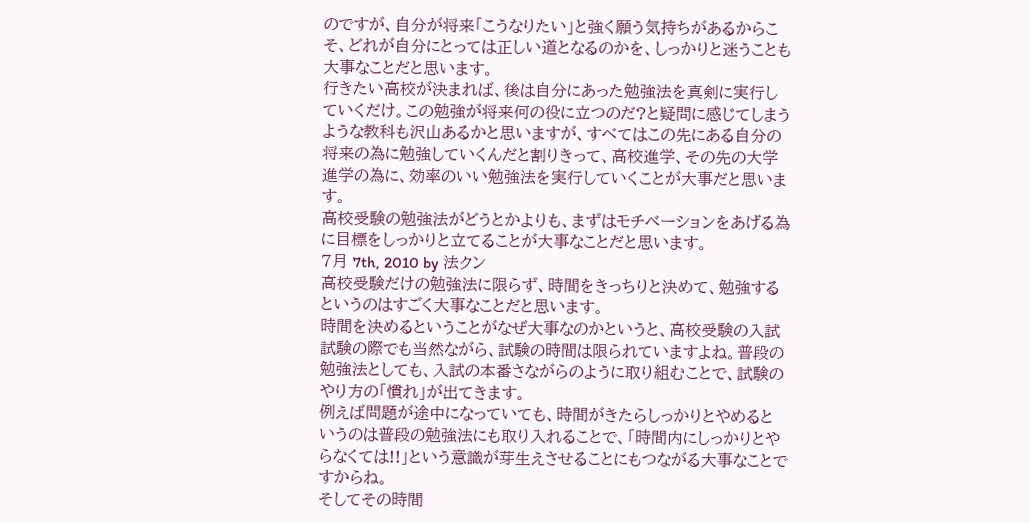のですが、自分が将来「こうなりたい」と強く願う気持ちがあるからこそ、どれが自分にとっては正しい道となるのかを、しっかりと迷うことも大事なことだと思います。
行きたい高校が決まれば、後は自分にあった勉強法を真剣に実行していくだけ。この勉強が将来何の役に立つのだ?と疑問に感じてしまうような教科も沢山あるかと思いますが、すべてはこの先にある自分の将来の為に勉強していくんだと割りきって、高校進学、その先の大学進学の為に、効率のいい勉強法を実行していくことが大事だと思います。
高校受験の勉強法がどうとかよりも、まずはモチベーションをあげる為に目標をしっかりと立てることが大事なことだと思います。
7月 7th, 2010 by 法クン
高校受験だけの勉強法に限らず、時間をきっちりと決めて、勉強するというのはすごく大事なことだと思います。
時間を決めるということがなぜ大事なのかというと、高校受験の入試試験の際でも当然ながら、試験の時間は限られていますよね。普段の勉強法としても、入試の本番さながらのように取り組むことで、試験のやり方の「慣れ」が出てきます。
例えば問題が途中になっていても、時間がきたらしっかりとやめるというのは普段の勉強法にも取り入れることで、「時間内にしっかりとやらなくては!!」という意識が芽生えさせることにもつながる大事なことですからね。
そしてその時間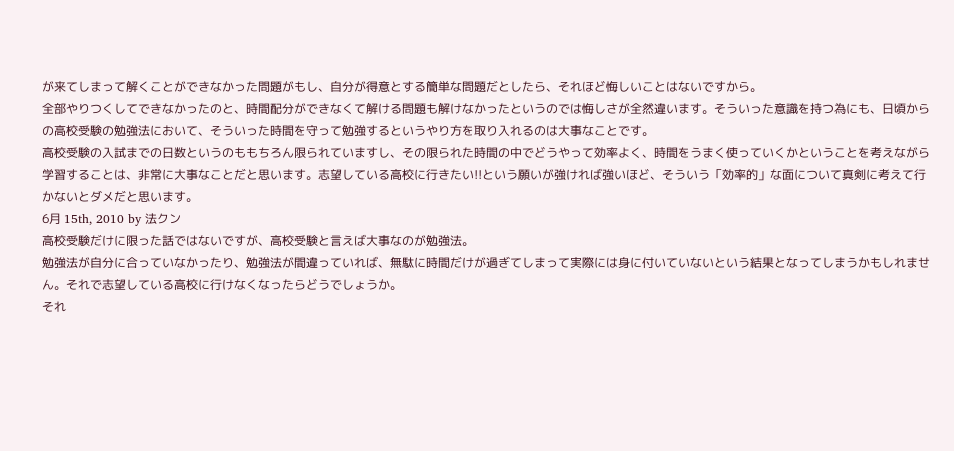が来てしまって解くことができなかった問題がもし、自分が得意とする簡単な問題だとしたら、それほど悔しいことはないですから。
全部やりつくしてできなかったのと、時間配分ができなくて解ける問題も解けなかったというのでは悔しさが全然違います。そういった意識を持つ為にも、日頃からの高校受験の勉強法において、そういった時間を守って勉強するというやり方を取り入れるのは大事なことです。
高校受験の入試までの日数というのももちろん限られていますし、その限られた時間の中でどうやって効率よく、時間をうまく使っていくかということを考えながら学習することは、非常に大事なことだと思います。志望している高校に行きたい!!という願いが強ければ強いほど、そういう「効率的」な面について真剣に考えて行かないとダメだと思います。
6月 15th, 2010 by 法クン
高校受験だけに限った話ではないですが、高校受験と言えば大事なのが勉強法。
勉強法が自分に合っていなかったり、勉強法が間違っていれば、無駄に時間だけが過ぎてしまって実際には身に付いていないという結果となってしまうかもしれません。それで志望している高校に行けなくなったらどうでしょうか。
それ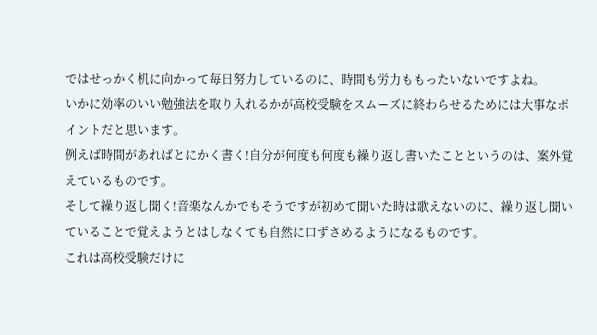ではせっかく机に向かって毎日努力しているのに、時間も労力ももったいないですよね。
いかに効率のいい勉強法を取り入れるかが高校受験をスムーズに終わらせるためには大事なポイントだと思います。
例えば時間があればとにかく書く!自分が何度も何度も繰り返し書いたことというのは、案外覚えているものです。
そして繰り返し聞く!音楽なんかでもそうですが初めて聞いた時は歌えないのに、繰り返し聞いていることで覚えようとはしなくても自然に口ずさめるようになるものです。
これは高校受験だけに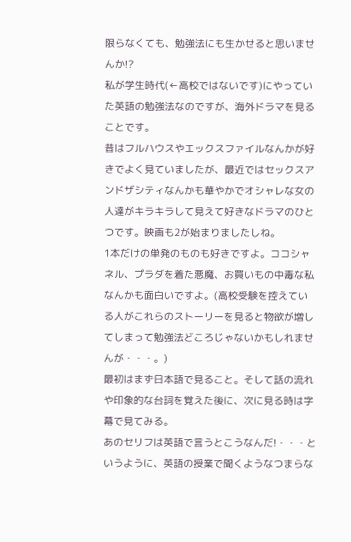限らなくても、勉強法にも生かせると思いませんか!?
私が学生時代(←高校ではないです)にやっていた英語の勉強法なのですが、海外ドラマを見ることです。
昔はフルハウスやエックスファイルなんかが好きでよく見ていましたが、最近ではセックスアンドザシティなんかも華やかでオシャレな女の人達がキラキラして見えて好きなドラマのひとつです。映画も2が始まりましたしね。
1本だけの単発のものも好きですよ。ココシャネル、プラダを着た悪魔、お買いもの中毒な私なんかも面白いですよ。(高校受験を控えている人がこれらのストーリーを見ると物欲が増してしまって勉強法どころじゃないかもしれませんが・・・。)
最初はまず日本語で見ること。そして話の流れや印象的な台詞を覚えた後に、次に見る時は字幕で見てみる。
あのセリフは英語で言うとこうなんだ!・・・というように、英語の授業で聞くようなつまらな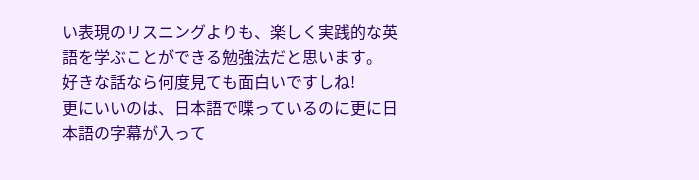い表現のリスニングよりも、楽しく実践的な英語を学ぶことができる勉強法だと思います。
好きな話なら何度見ても面白いですしね!
更にいいのは、日本語で喋っているのに更に日本語の字幕が入って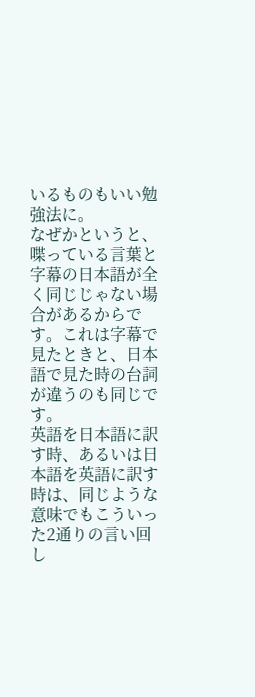いるものもいい勉強法に。
なぜかというと、喋っている言葉と字幕の日本語が全く同じじゃない場合があるからです。これは字幕で見たときと、日本語で見た時の台詞が違うのも同じです。
英語を日本語に訳す時、あるいは日本語を英語に訳す時は、同じような意味でもこういった2通りの言い回し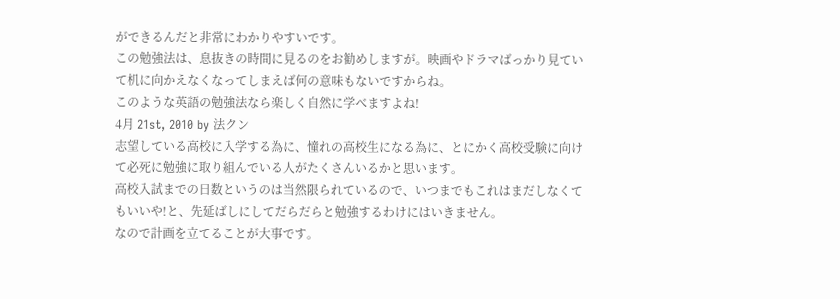ができるんだと非常にわかりやすいです。
この勉強法は、息抜きの時間に見るのをお勧めしますが。映画やドラマばっかり見ていて机に向かえなくなってしまえば何の意味もないですからね。
このような英語の勉強法なら楽しく自然に学べますよね!
4月 21st, 2010 by 法クン
志望している高校に入学する為に、憧れの高校生になる為に、とにかく高校受験に向けて必死に勉強に取り組んでいる人がたくさんいるかと思います。
高校入試までの日数というのは当然限られているので、いつまでもこれはまだしなくてもいいや!と、先延ばしにしてだらだらと勉強するわけにはいきません。
なので計画を立てることが大事です。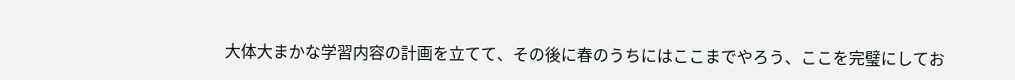大体大まかな学習内容の計画を立てて、その後に春のうちにはここまでやろう、ここを完璧にしてお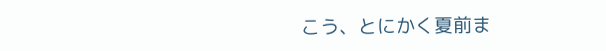こう、とにかく夏前ま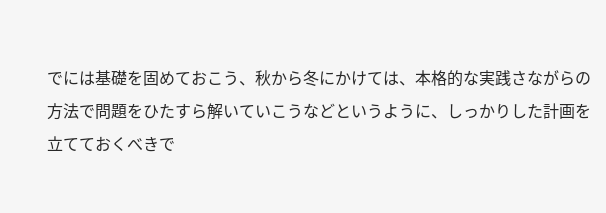でには基礎を固めておこう、秋から冬にかけては、本格的な実践さながらの方法で問題をひたすら解いていこうなどというように、しっかりした計画を立てておくべきで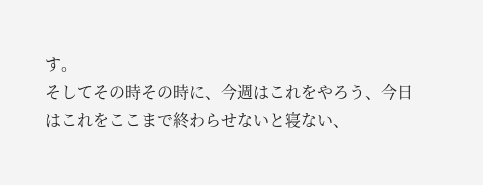す。
そしてその時その時に、今週はこれをやろう、今日はこれをここまで終わらせないと寝ない、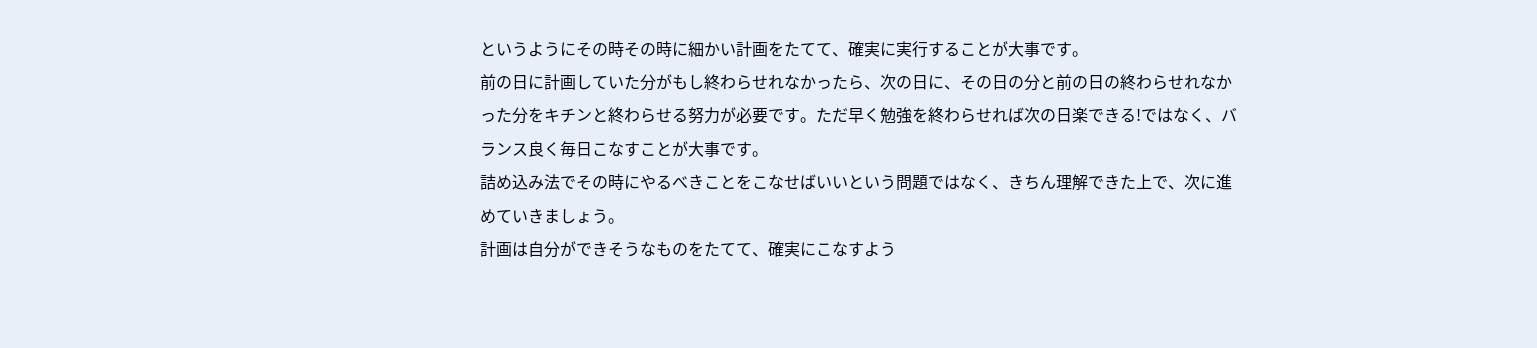というようにその時その時に細かい計画をたてて、確実に実行することが大事です。
前の日に計画していた分がもし終わらせれなかったら、次の日に、その日の分と前の日の終わらせれなかった分をキチンと終わらせる努力が必要です。ただ早く勉強を終わらせれば次の日楽できる!ではなく、バランス良く毎日こなすことが大事です。
詰め込み法でその時にやるべきことをこなせばいいという問題ではなく、きちん理解できた上で、次に進めていきましょう。
計画は自分ができそうなものをたてて、確実にこなすよう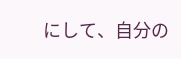にして、自分の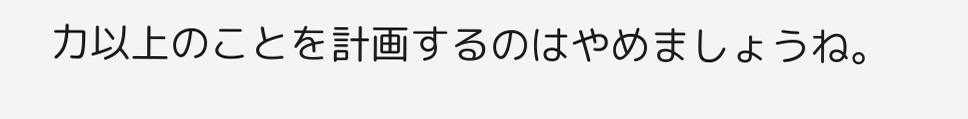力以上のことを計画するのはやめましょうね。